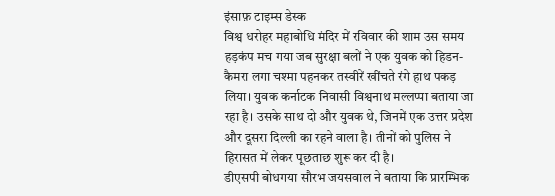इंसाफ़ टाइम्स डेस्क
विश्व धरोहर महाबोधि मंदिर में रविवार की शाम उस समय हड़कंप मच गया जब सुरक्षा बलों ने एक युवक को हिडन-कैमरा लगा चश्मा पहनकर तस्वीरें खींचते रंगे हाथ पकड़ लिया। युवक कर्नाटक निवासी विश्वनाथ मल्लप्पा बताया जा रहा है। उसके साथ दो और युवक थे, जिनमें एक उत्तर प्रदेश और दूसरा दिल्ली का रहने वाला है। तीनों को पुलिस ने हिरासत में लेकर पूछताछ शुरू कर दी है।
डीएसपी बोधगया सौरभ जयसवाल ने बताया कि प्रारम्भिक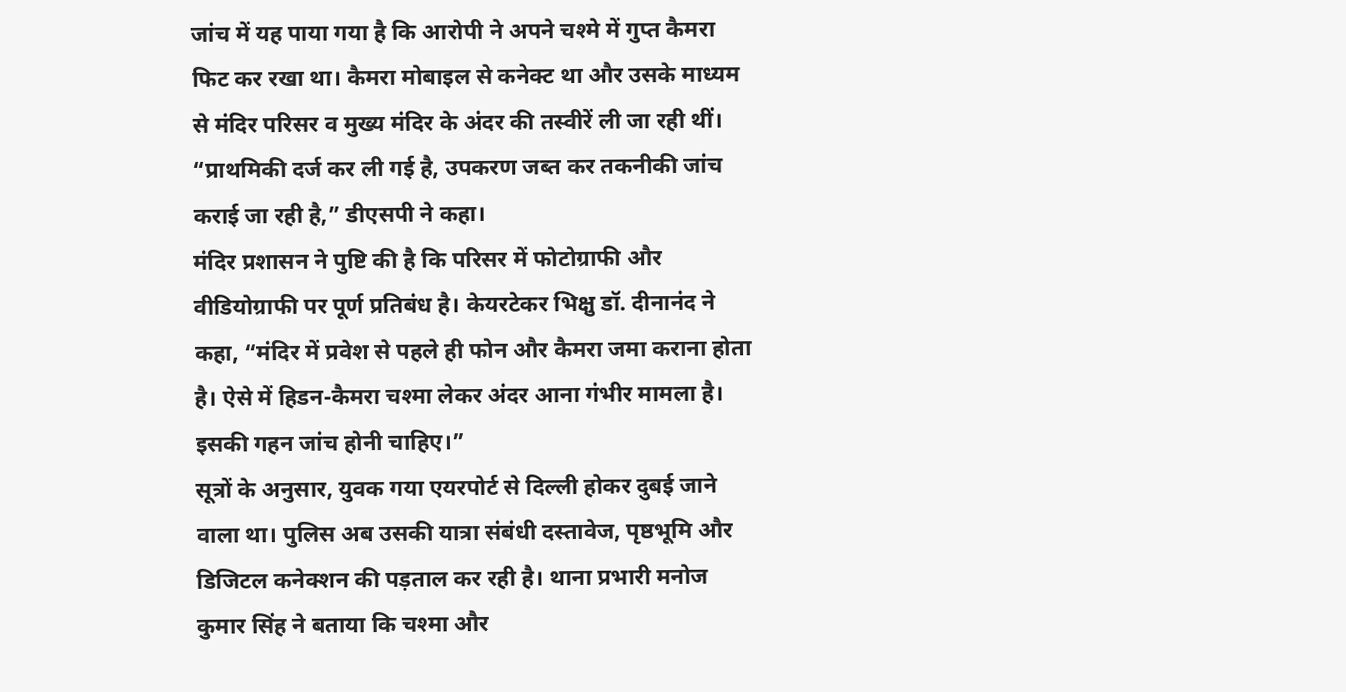जांच में यह पाया गया है कि आरोपी ने अपने चश्मे में गुप्त कैमरा फिट कर रखा था। कैमरा मोबाइल से कनेक्ट था और उसके माध्यम से मंदिर परिसर व मुख्य मंदिर के अंदर की तस्वीरें ली जा रही थीं। “प्राथमिकी दर्ज कर ली गई है, उपकरण जब्त कर तकनीकी जांच कराई जा रही है,” डीएसपी ने कहा।
मंदिर प्रशासन ने पुष्टि की है कि परिसर में फोटोग्राफी और वीडियोग्राफी पर पूर्ण प्रतिबंध है। केयरटेकर भिक्षु डॉ. दीनानंद ने कहा, “मंदिर में प्रवेश से पहले ही फोन और कैमरा जमा कराना होता है। ऐसे में हिडन-कैमरा चश्मा लेकर अंदर आना गंभीर मामला है। इसकी गहन जांच होनी चाहिए।”
सूत्रों के अनुसार, युवक गया एयरपोर्ट से दिल्ली होकर दुबई जाने वाला था। पुलिस अब उसकी यात्रा संबंधी दस्तावेज, पृष्ठभूमि और डिजिटल कनेक्शन की पड़ताल कर रही है। थाना प्रभारी मनोज कुमार सिंह ने बताया कि चश्मा और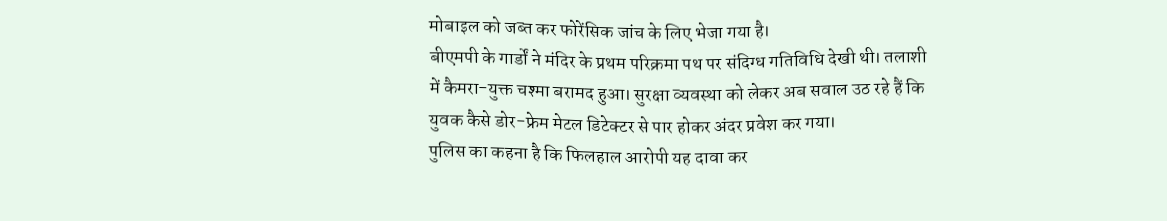मोबाइल को जब्त कर फोरेंसिक जांच के लिए भेजा गया है।
बीएमपी के गार्डों ने मंदिर के प्रथम परिक्रमा पथ पर संदिग्ध गतिविधि देखी थी। तलाशी में कैमरा-युक्त चश्मा बरामद हुआ। सुरक्षा व्यवस्था को लेकर अब सवाल उठ रहे हैं कि युवक कैसे डोर-फ्रेम मेटल डिटेक्टर से पार होकर अंदर प्रवेश कर गया।
पुलिस का कहना है कि फिलहाल आरोपी यह दावा कर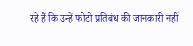रहे हैं कि उन्हें फोटो प्रतिबंध की जानकारी नहीं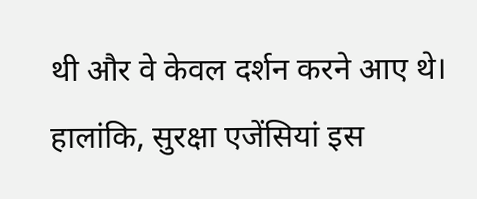थी और वे केवल दर्शन करने आए थे। हालांकि, सुरक्षा एजेंसियां इस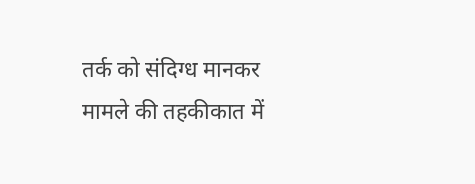तर्क को संदिग्ध मानकर मामले की तहकीकात में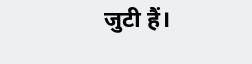जुटी हैं।